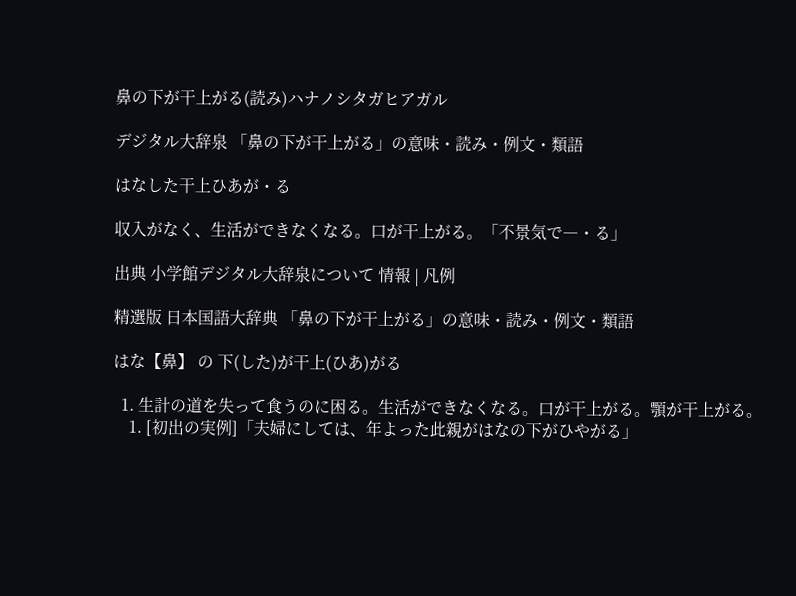鼻の下が干上がる(読み)ハナノシタガヒアガル

デジタル大辞泉 「鼻の下が干上がる」の意味・読み・例文・類語

はなした干上ひあが・る

収入がなく、生活ができなくなる。口が干上がる。「不景気で―・る」

出典 小学館デジタル大辞泉について 情報 | 凡例

精選版 日本国語大辞典 「鼻の下が干上がる」の意味・読み・例文・類語

はな【鼻】 の 下(した)が干上(ひあ)がる

  1. 生計の道を失って食うのに困る。生活ができなくなる。口が干上がる。顎が干上がる。
    1. [初出の実例]「夫婦にしては、年よった此親がはなの下がひやがる」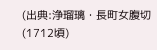(出典:浄瑠璃・長町女腹切(1712頃)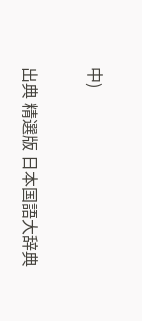中)

出典 精選版 日本国語大辞典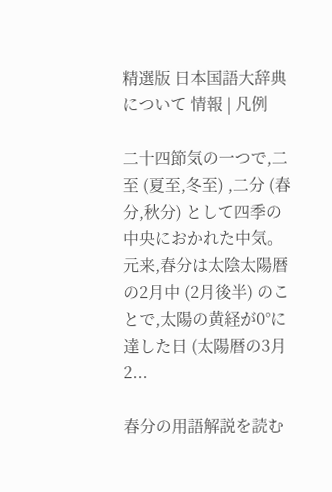精選版 日本国語大辞典について 情報 | 凡例

二十四節気の一つで,二至 (夏至,冬至) ,二分 (春分,秋分) として四季の中央におかれた中気。元来,春分は太陰太陽暦の2月中 (2月後半) のことで,太陽の黄経が0°に達した日 (太陽暦の3月 2...

春分の用語解説を読む